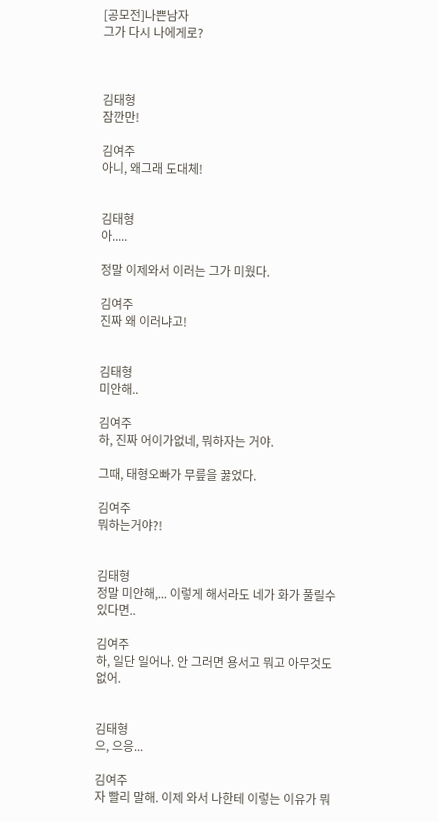[공모전]나쁜남자
그가 다시 나에게로?



김태형
잠깐만!

김여주
아니, 왜그래 도대체!


김태형
아.....

정말 이제와서 이러는 그가 미웠다.

김여주
진짜 왜 이러냐고!


김태형
미안해..

김여주
하, 진짜 어이가없네, 뭐하자는 거야.

그때, 태형오빠가 무릎을 꿇었다.

김여주
뭐하는거야?!


김태형
정말 미안해,... 이렇게 해서라도 네가 화가 풀릴수 있다면..

김여주
하, 일단 일어나. 안 그러면 용서고 뭐고 아무것도 없어.


김태형
으, 으응...

김여주
자 빨리 말해. 이제 와서 나한테 이렇는 이유가 뭐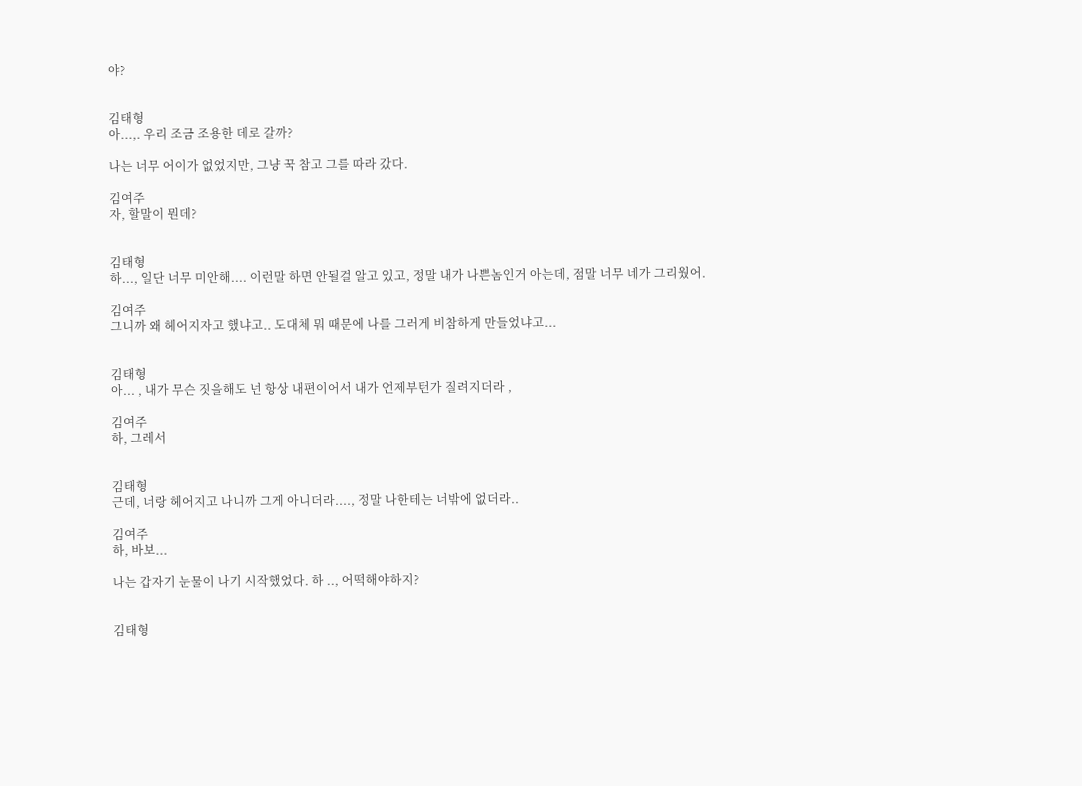야?


김태형
아...,. 우리 조금 조용한 데로 갈까?

나는 너무 어이가 없었지만, 그냥 꾹 참고 그를 따라 갔다.

김여주
자, 할말이 뭔데?


김태형
하..., 일단 너무 미안해.... 이런말 하면 안될걸 알고 있고, 정말 내가 나쁜놈인거 아는데, 점말 너무 네가 그리웠어.

김여주
그니까 왜 헤어지자고 했냐고.. 도대체 뭐 때문에 나를 그러게 비참하게 만들었냐고...


김태형
아... , 내가 무슨 짓을해도 넌 항상 내편이어서 내가 언제부턴가 질려지더라 ,

김여주
하, 그레서


김태형
근데, 너랑 헤어지고 나니까 그게 아니더라...., 정말 나한테는 너밖에 없더라..

김여주
하, 바보...

나는 갑자기 눈물이 나기 시작했었다. 하 .., 어떡해야하지?


김태형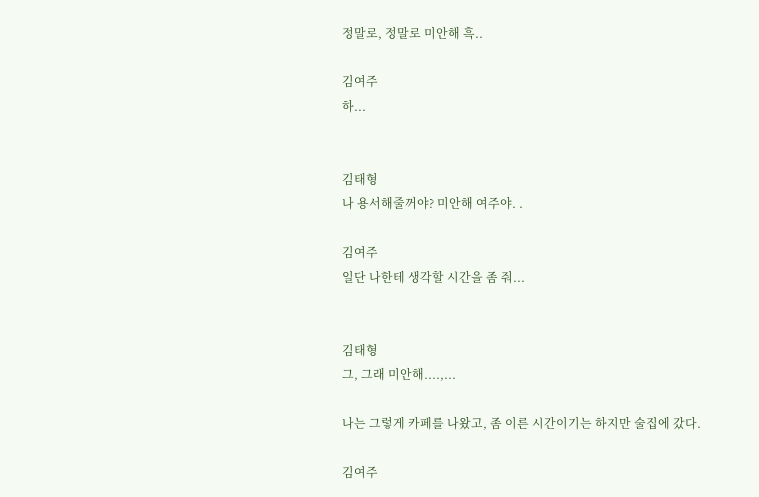정말로, 정말로 미안해 흑..

김여주
하...


김태형
나 용서해줄꺼야? 미안해 여주야. .

김여주
일단 나한테 생각할 시간을 좀 줘...


김태형
그, 그래 미안해....,...

나는 그렇게 카페를 나왔고, 좀 이른 시간이기는 하지만 술집에 갔다.

김여주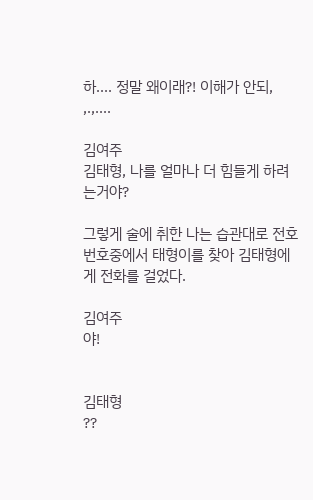하.... 정말 왜이래?! 이해가 안되, ,.,....

김여주
김태형, 나를 얼마나 더 힘들게 하려는거야?

그렇게 술에 취한 나는 습관대로 전호번호중에서 태형이를 찾아 김태형에게 전화를 걸었다.

김여주
야!


김태형
??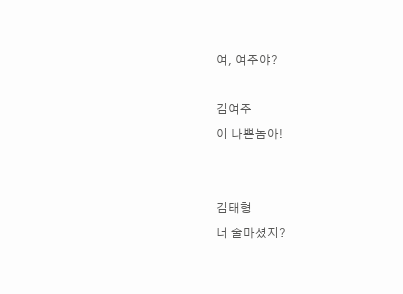여, 여주야?

김여주
이 나쁜놈아!


김태형
너 술마셨지?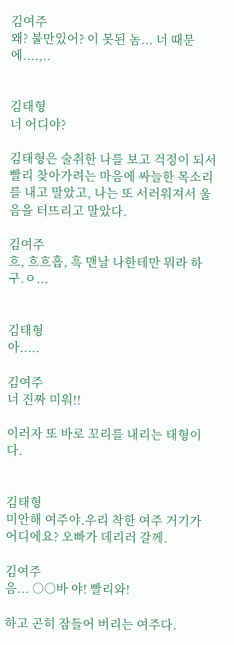김여주
왜? 불만있어? 이 못된 놈... 너 때문에....,..


김태형
너 어디야?

김태형은 술취한 나를 보고 걱정이 되서 빨리 찾아가려는 마음에 싸늘한 목소리를 내고 말았고, 나는 또 서러워져서 울음을 터뜨리고 말았다.

김여주
흐, 흐흐흡, 흑 맨날 나한테만 뭐라 하구.ㅇ...


김태형
아.....

김여주
너 진짜 미워!!

이러자 또 바로 꼬리를 내리는 태형이다.


김태형
미안해 여주야.우리 착한 여주 거기가 어디에요? 오빠가 데리러 갈께.

김여주
음... ○○바 야! 빨리와!

하고 곤히 잠들어 버리는 여주다.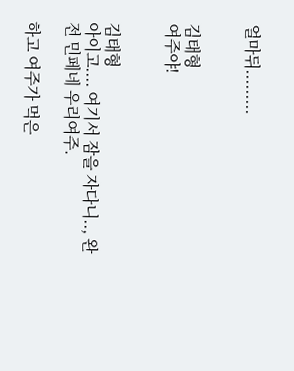얼마뒤.........


김태형
여주야!


김태형
아이고.... 여기서 잠을 자다니.., 완전 민페네 우리여주.

하고 여주가 먹은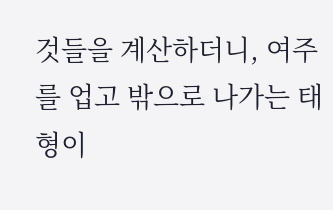것들을 계산하더니, 여주를 업고 밖으로 나가는 태형이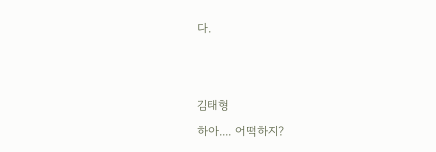다.


김태형
하아.... 어떡하지?